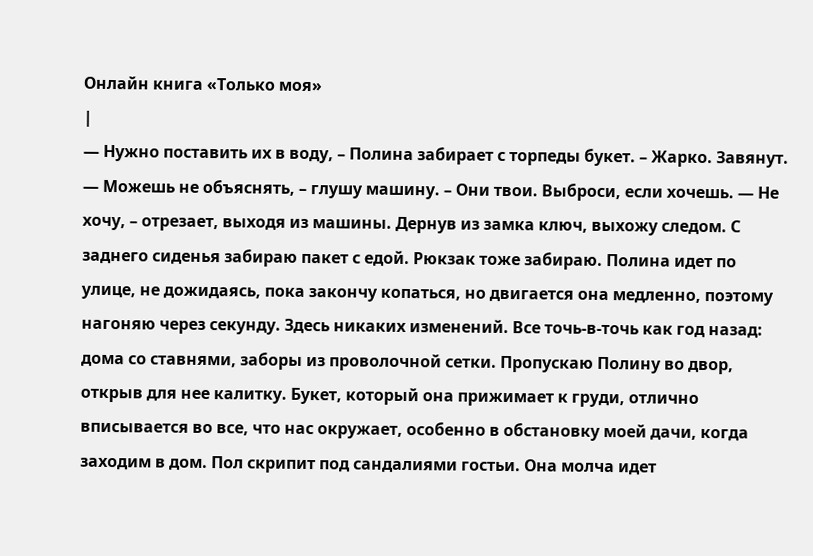Онлайн книга «Только моя»
|
— Нужно поставить их в воду, – Полина забирает с торпеды букет. – Жарко. Завянут. — Можешь не объяснять, – глушу машину. – Они твои. Выброси, если хочешь. — Не хочу, – отрезает, выходя из машины. Дернув из замка ключ, выхожу следом. С заднего сиденья забираю пакет с едой. Рюкзак тоже забираю. Полина идет по улице, не дожидаясь, пока закончу копаться, но двигается она медленно, поэтому нагоняю через секунду. Здесь никаких изменений. Все точь-в-точь как год назад: дома со ставнями, заборы из проволочной сетки. Пропускаю Полину во двор, открыв для нее калитку. Букет, который она прижимает к груди, отлично вписывается во все, что нас окружает, особенно в обстановку моей дачи, когда заходим в дом. Пол скрипит под сандалиями гостьи. Она молча идет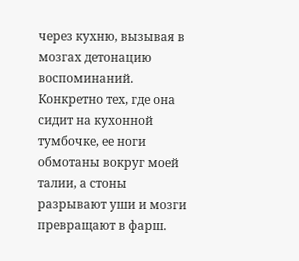через кухню, вызывая в мозгах детонацию воспоминаний. Конкретно тех, где она сидит на кухонной тумбочке, ее ноги обмотаны вокруг моей талии, а стоны разрывают уши и мозги превращают в фарш.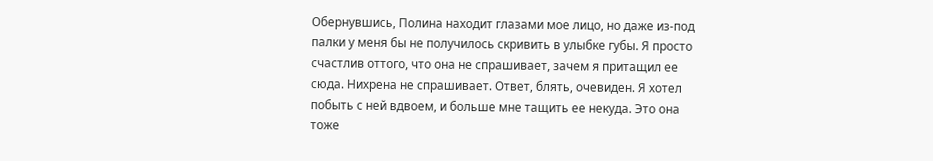Обернувшись, Полина находит глазами мое лицо, но даже из-под палки у меня бы не получилось скривить в улыбке губы. Я просто счастлив оттого, что она не спрашивает, зачем я притащил ее сюда. Нихрена не спрашивает. Ответ, блять, очевиден. Я хотел побыть с ней вдвоем, и больше мне тащить ее некуда. Это она тоже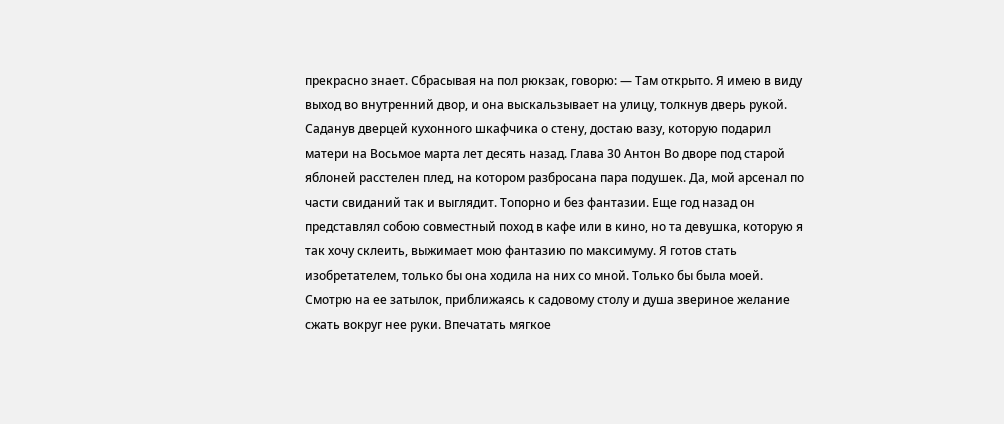прекрасно знает. Сбрасывая на пол рюкзак, говорю: — Там открыто. Я имею в виду выход во внутренний двор, и она выскальзывает на улицу, толкнув дверь рукой. Саданув дверцей кухонного шкафчика о стену, достаю вазу, которую подарил матери на Восьмое марта лет десять назад. Глава 30 Антон Во дворе под старой яблоней расстелен плед, на котором разбросана пара подушек. Да, мой арсенал по части свиданий так и выглядит. Топорно и без фантазии. Еще год назад он представлял собою совместный поход в кафе или в кино, но та девушка, которую я так хочу склеить, выжимает мою фантазию по максимуму. Я готов стать изобретателем, только бы она ходила на них со мной. Только бы была моей. Смотрю на ее затылок, приближаясь к садовому столу и душа звериное желание сжать вокруг нее руки. Впечатать мягкое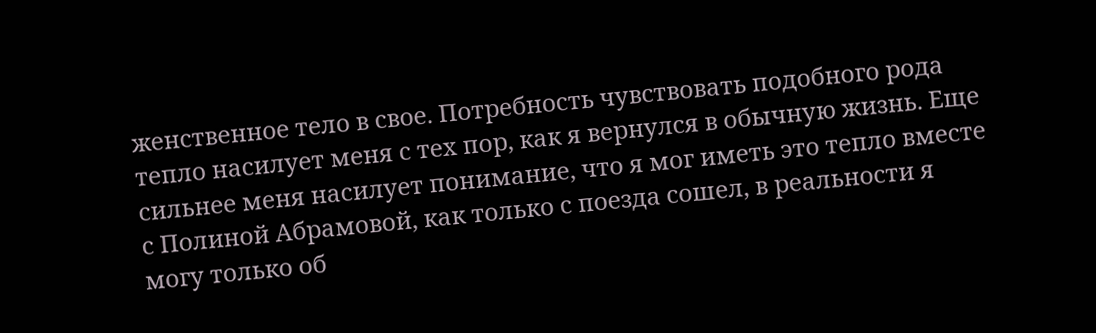женственное тело в свое. Потребность чувствовать подобного рода тепло насилует меня с тех пор, как я вернулся в обычную жизнь. Еще сильнее меня насилует понимание, что я мог иметь это тепло вместе с Полиной Абрамовой, как только с поезда сошел, в реальности я могу только об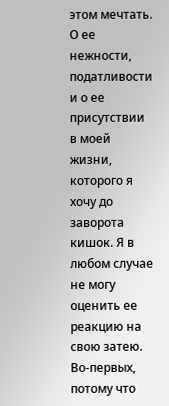этом мечтать. О ее нежности, податливости и о ее присутствии в моей жизни, которого я хочу до заворота кишок. Я в любом случае не могу оценить ее реакцию на свою затею. Во-первых, потому что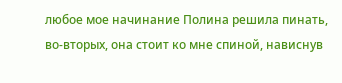любое мое начинание Полина решила пинать, во-вторых, она стоит ко мне спиной, нависнув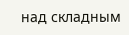над складным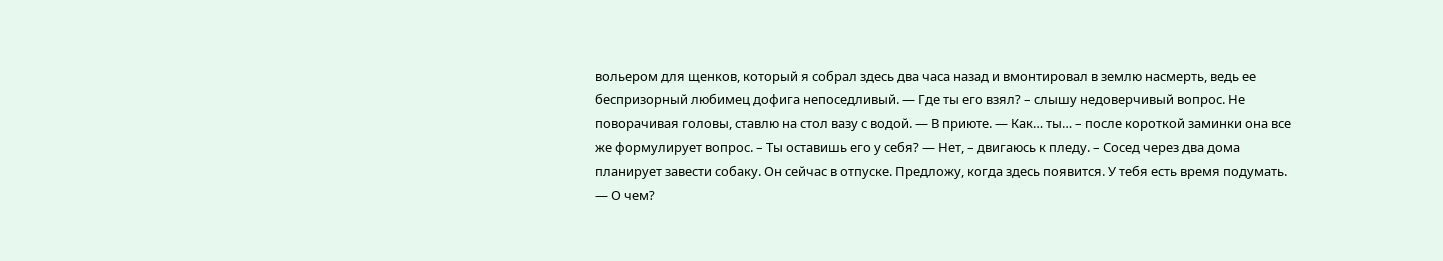вольером для щенков, который я собрал здесь два часа назад и вмонтировал в землю насмерть, ведь ее беспризорный любимец дофига непоседливый. — Где ты его взял? – слышу недоверчивый вопрос. Не поворачивая головы, ставлю на стол вазу с водой. — В приюте. — Как… ты… – после короткой заминки она все же формулирует вопрос. – Ты оставишь его у себя? — Нет, – двигаюсь к пледу. – Сосед через два дома планирует завести собаку. Он сейчас в отпуске. Предложу, когда здесь появится. У тебя есть время подумать. — О чем?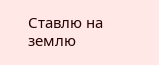Ставлю на землю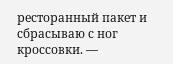ресторанный пакет и сбрасываю с ног кроссовки. —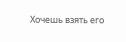Хочешь взять его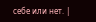себе или нет. |